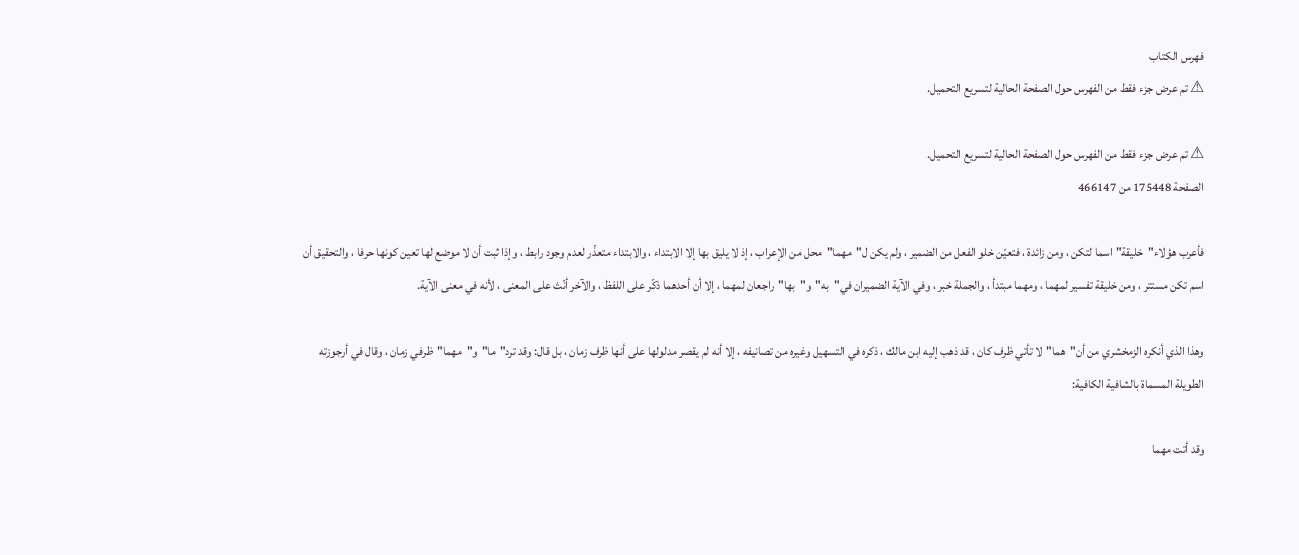فهرس الكتاب
⚠ تم عرض جزء فقط من الفهرس حول الصفحة الحالية لتسريع التحميل.

⚠ تم عرض جزء فقط من الفهرس حول الصفحة الحالية لتسريع التحميل.
الصفحة 175448 من 466147

فأعرب هؤلاء"خليقة"اسما لتكن ، ومن زائدة ، فتعيّن خلو الفعل من الضمير ، ولم يكن ل"مهما"محل من الإعراب ، إذ لا يليق بها إلا الابتداء ، والابتداء متعذّر لعدم وجود رابط ، وإذا ثبت أن لا موضع لها تعين كونها حرفا ، والتحقيق أن اسم تكن مستتر ، ومن خليقة تفسير لمهما ، ومهما مبتدأ ، والجملة خبر ، وفي الآية الضميران في"به"و"بها"راجعان لمهما ، إلا أن أحدهما ذكّر على اللفظ ، والآخر أنّث على المعنى ، لأنه في معنى الآية.

وهذا الذي أنكره الزمخشري من أن"هما"لا تأتي ظرف كان ، قد ذهب إليه ابن مالك ، ذكره في التسهيل وغيره من تصانيفه ، إلا أنه لم يقصر مدلولها على أنها ظرف زمان ، بل قال: وقد ترد"ما"و"مهما"ظرفي زمان ، وقال في أرجوزته الطويلة المسماة بالشافية الكافية:

وقد أتت مهما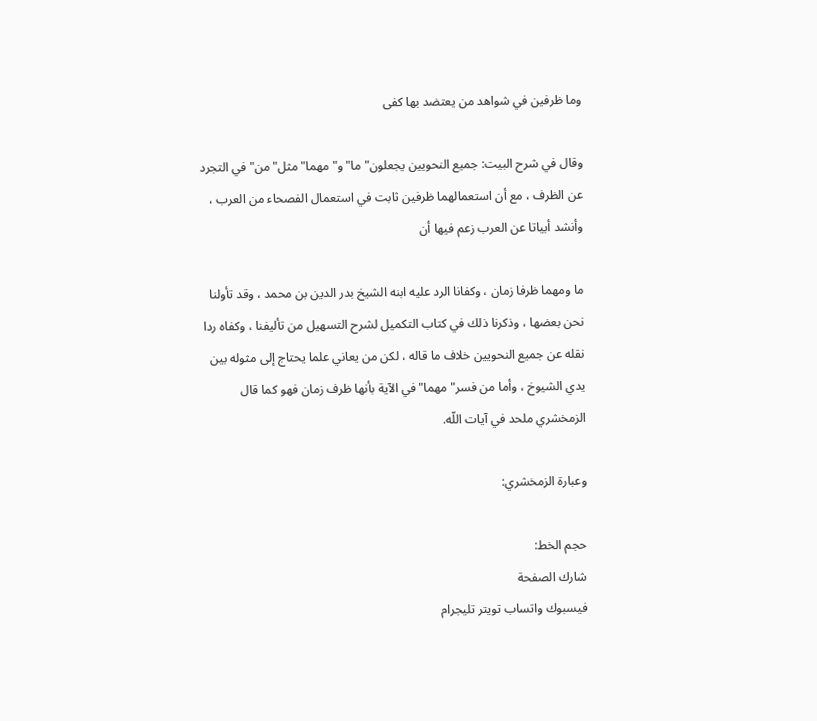وما ظرفين في شواهد من يعتضد بها كفى

وقال في شرح البيت: جميع النحويين يجعلون"ما"و"مهما"مثل"من"في التجرد عن الظرف ، مع أن استعمالهما ظرفين ثابت في استعمال الفصحاء من العرب ، وأنشد أبياتا عن العرب زعم فيها أن

ما ومهما ظرفا زمان ، وكفانا الرد عليه ابنه الشيخ بدر الدين بن محمد ، وقد تأولنا نحن بعضها ، وذكرنا ذلك في كتاب التكميل لشرح التسهيل من تأليفنا ، وكفاه ردا نقله عن جميع النحويين خلاف ما قاله ، لكن من يعاني علما يحتاج إلى مثوله بين يدي الشيوخ ، وأما من فسر"مهما"في الآية بأنها ظرف زمان فهو كما قال الزمخشري ملحد في آيات اللّه.

وعبارة الزمخشري:

حجم الخط:
شارك الصفحة
فيسبوك واتساب تويتر تليجرام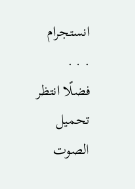انستجرام
. . .
فضلًا انتظر تحميل الصوت